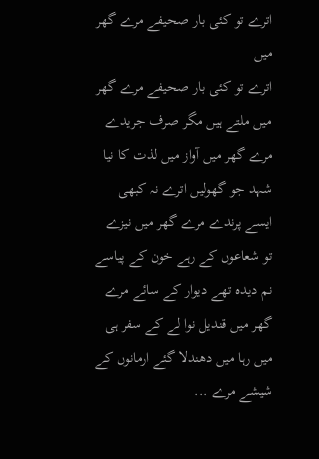اترے تو کئی بار صحیفے مرے گھر میں
اترے تو کئی بار صحیفے مرے گھر میں ملتے ہیں مگر صرف جریدے مرے گھر میں آواز میں لذت کا نیا شہد جو گھولیں اترے نہ کبھی ایسے پرندے مرے گھر میں نیزے تو شعاعوں کے رہے خون کے پیاسے نم دیدہ تھے دیوار کے سائے مرے گھر میں قندیل نوا لے کے سفر ہی میں رہا میں دھندلا گئے ارمانوں کے شیشے مرے ...